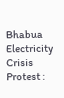Bhabua Electricity Crisis Protest :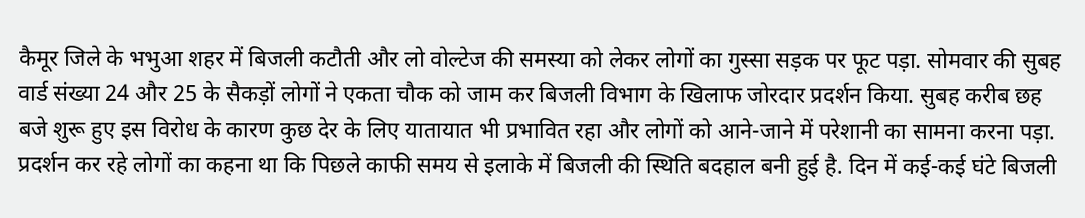कैमूर जिले के भभुआ शहर में बिजली कटौती और लो वोल्टेज की समस्या को लेकर लोगों का गुस्सा सड़क पर फूट पड़ा. सोमवार की सुबह वार्ड संख्या 24 और 25 के सैकड़ों लोगों ने एकता चौक को जाम कर बिजली विभाग के खिलाफ जोरदार प्रदर्शन किया. सुबह करीब छह बजे शुरू हुए इस विरोध के कारण कुछ देर के लिए यातायात भी प्रभावित रहा और लोगों को आने-जाने में परेशानी का सामना करना पड़ा.
प्रदर्शन कर रहे लोगों का कहना था कि पिछले काफी समय से इलाके में बिजली की स्थिति बदहाल बनी हुई है. दिन में कई-कई घंटे बिजली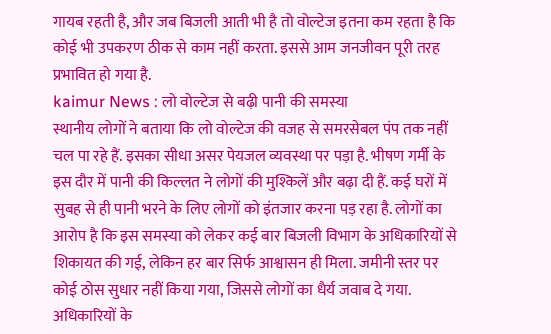गायब रहती है, और जब बिजली आती भी है तो वोल्टेज इतना कम रहता है कि कोई भी उपकरण ठीक से काम नहीं करता. इससे आम जनजीवन पूरी तरह प्रभावित हो गया है.
kaimur News : लो वोल्टेज से बढ़ी पानी की समस्या
स्थानीय लोगों ने बताया कि लो वोल्टेज की वजह से समरसेबल पंप तक नहीं चल पा रहे हैं. इसका सीधा असर पेयजल व्यवस्था पर पड़ा है. भीषण गर्मी के इस दौर में पानी की किल्लत ने लोगों की मुश्किलें और बढ़ा दी हैं. कई घरों में सुबह से ही पानी भरने के लिए लोगों को इंतजार करना पड़ रहा है. लोगों का आरोप है कि इस समस्या को लेकर कई बार बिजली विभाग के अधिकारियों से शिकायत की गई, लेकिन हर बार सिर्फ आश्वासन ही मिला. जमीनी स्तर पर कोई ठोस सुधार नहीं किया गया, जिससे लोगों का धैर्य जवाब दे गया.
अधिकारियों के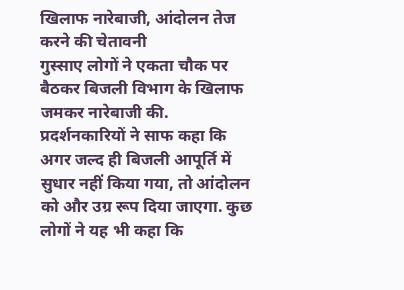खिलाफ नारेबाजी, आंदोलन तेज करने की चेतावनी
गुस्साए लोगों ने एकता चौक पर बैठकर बिजली विभाग के खिलाफ जमकर नारेबाजी की. प्रदर्शनकारियों ने साफ कहा कि अगर जल्द ही बिजली आपूर्ति में सुधार नहीं किया गया, तो आंदोलन को और उग्र रूप दिया जाएगा. कुछ लोगों ने यह भी कहा कि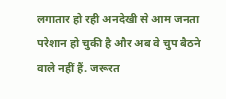लगातार हो रही अनदेखी से आम जनता परेशान हो चुकी है और अब वे चुप बैठने वाले नहीं हैं. जरूरत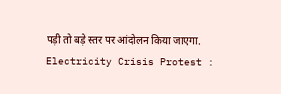पड़ी तो बड़े स्तर पर आंदोलन किया जाएगा.
Electricity Crisis Protest :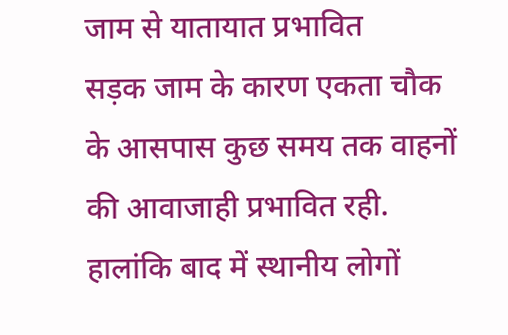जाम से यातायात प्रभावित
सड़क जाम के कारण एकता चौक के आसपास कुछ समय तक वाहनों की आवाजाही प्रभावित रही. हालांकि बाद में स्थानीय लोगों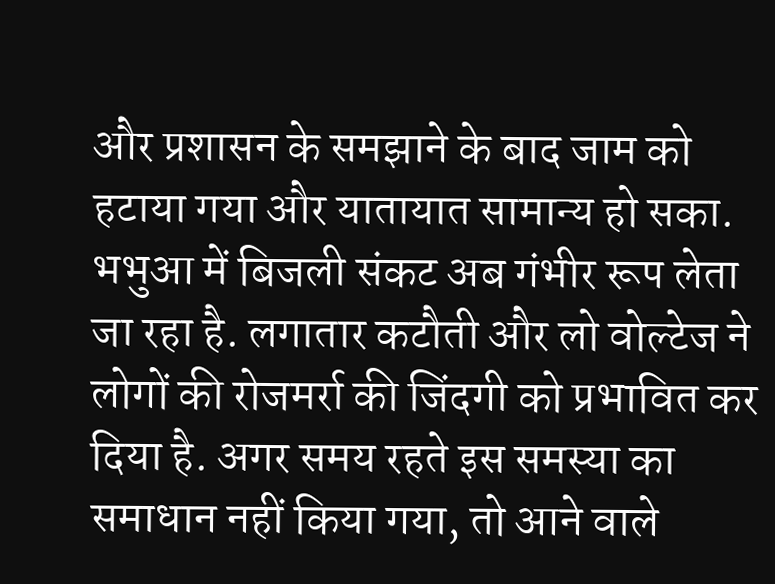और प्रशासन के समझाने के बाद जाम को हटाया गया और यातायात सामान्य हो सका.
भभुआ में बिजली संकट अब गंभीर रूप लेता जा रहा है. लगातार कटौती और लो वोल्टेज ने लोगों की रोजमर्रा की जिंदगी को प्रभावित कर दिया है. अगर समय रहते इस समस्या का समाधान नहीं किया गया, तो आने वाले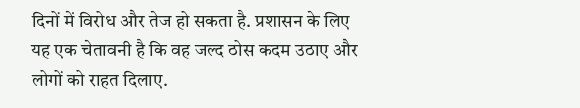दिनों में विरोध और तेज हो सकता है. प्रशासन के लिए यह एक चेतावनी है कि वह जल्द ठोस कदम उठाए और लोगों को राहत दिलाए.